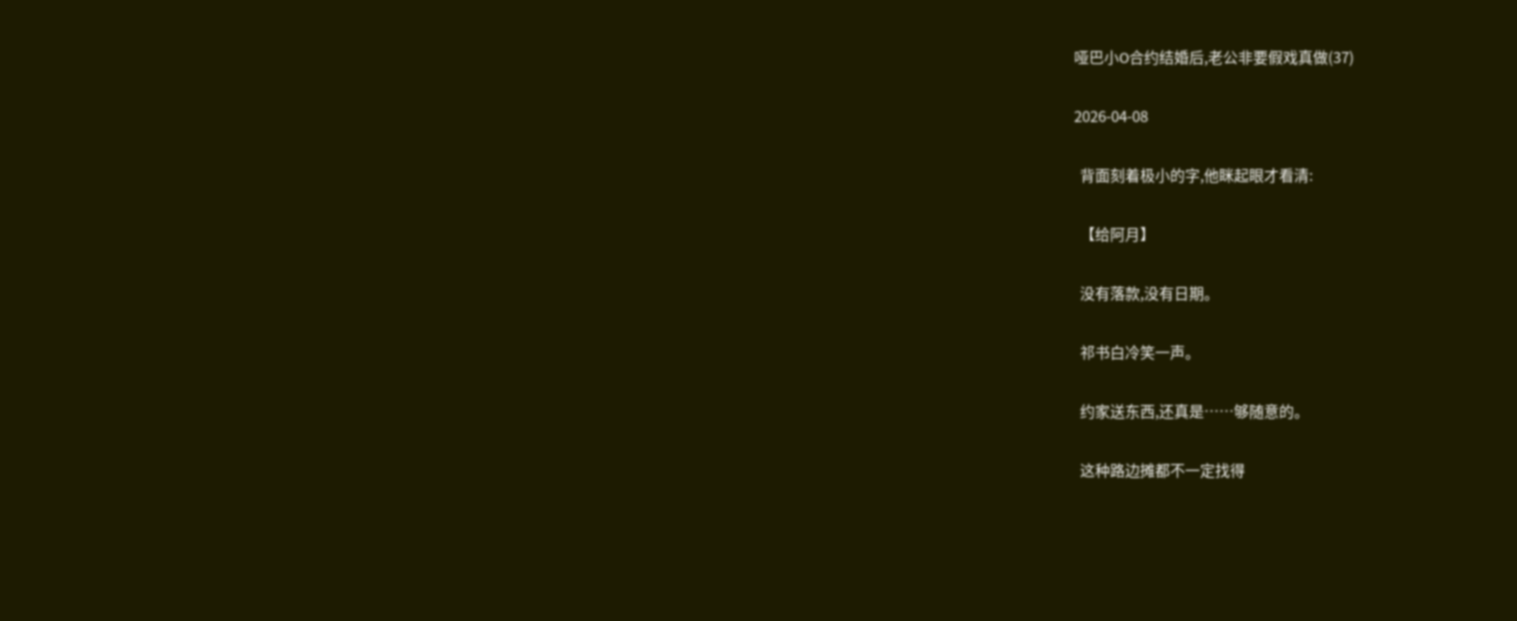哑巴小O合约结婚后,老公非要假戏真做(37)

2026-04-08

  背面刻着极小的字,他眯起眼才看清:

  【给阿月】

  没有落款,没有日期。

  祁书白冷笑一声。

  约家送东西,还真是……够随意的。

  这种路边摊都不一定找得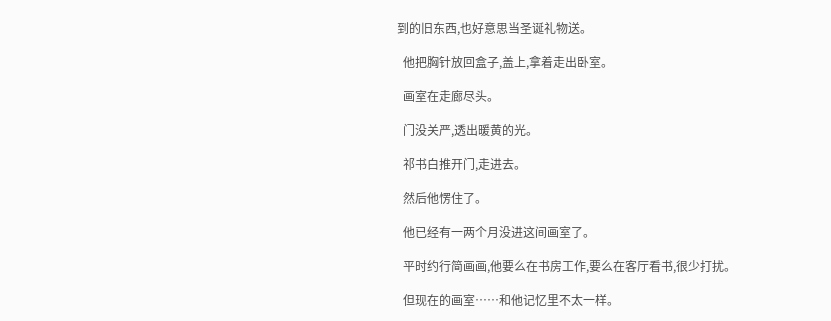到的旧东西,也好意思当圣诞礼物送。

  他把胸针放回盒子,盖上,拿着走出卧室。

  画室在走廊尽头。

  门没关严,透出暖黄的光。

  祁书白推开门,走进去。

  然后他愣住了。

  他已经有一两个月没进这间画室了。

  平时约行简画画,他要么在书房工作,要么在客厅看书,很少打扰。

  但现在的画室……和他记忆里不太一样。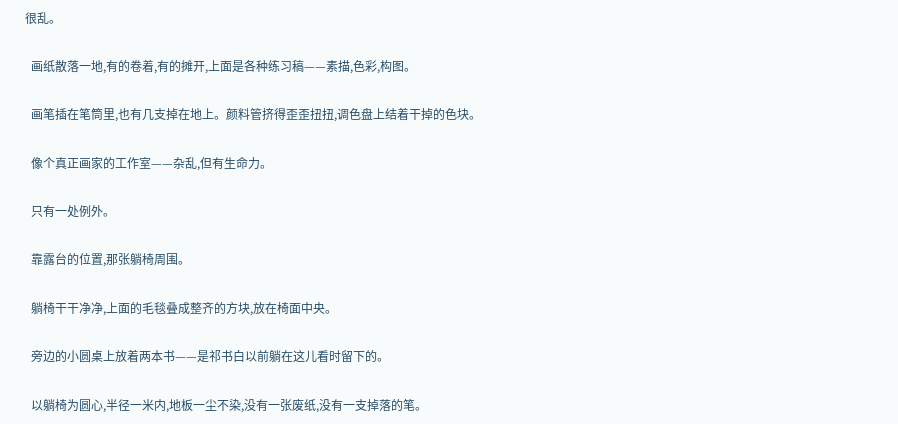很乱。

  画纸散落一地,有的卷着,有的摊开,上面是各种练习稿——素描,色彩,构图。

  画笔插在笔筒里,也有几支掉在地上。颜料管挤得歪歪扭扭,调色盘上结着干掉的色块。

  像个真正画家的工作室——杂乱,但有生命力。

  只有一处例外。

  靠露台的位置,那张躺椅周围。

  躺椅干干净净,上面的毛毯叠成整齐的方块,放在椅面中央。

  旁边的小圆桌上放着两本书——是祁书白以前躺在这儿看时留下的。

  以躺椅为圆心,半径一米内,地板一尘不染,没有一张废纸,没有一支掉落的笔。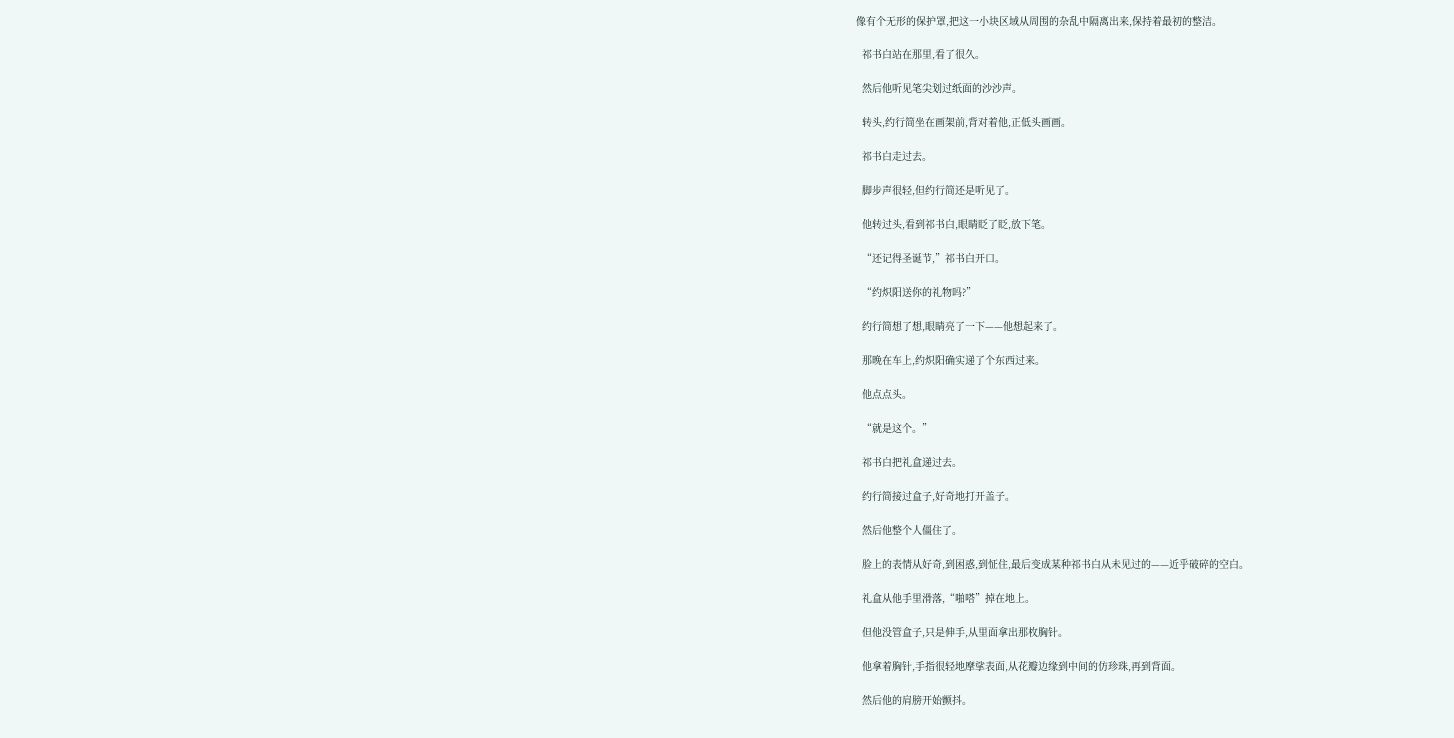像有个无形的保护罩,把这一小块区域从周围的杂乱中隔离出来,保持着最初的整洁。

  祁书白站在那里,看了很久。

  然后他听见笔尖划过纸面的沙沙声。

  转头,约行简坐在画架前,背对着他,正低头画画。

  祁书白走过去。

  脚步声很轻,但约行简还是听见了。

  他转过头,看到祁书白,眼睛眨了眨,放下笔。

  “还记得圣诞节,”祁书白开口。

  “约炽阳送你的礼物吗?”

  约行简想了想,眼睛亮了一下——他想起来了。

  那晚在车上,约炽阳确实递了个东西过来。

  他点点头。

  “就是这个。”

  祁书白把礼盒递过去。

  约行简接过盒子,好奇地打开盖子。

  然后他整个人僵住了。

  脸上的表情从好奇,到困惑,到怔住,最后变成某种祁书白从未见过的——近乎破碎的空白。

  礼盒从他手里滑落,“啪嗒”掉在地上。

  但他没管盒子,只是伸手,从里面拿出那枚胸针。

  他拿着胸针,手指很轻地摩挲表面,从花瓣边缘到中间的仿珍珠,再到背面。

  然后他的肩膀开始颤抖。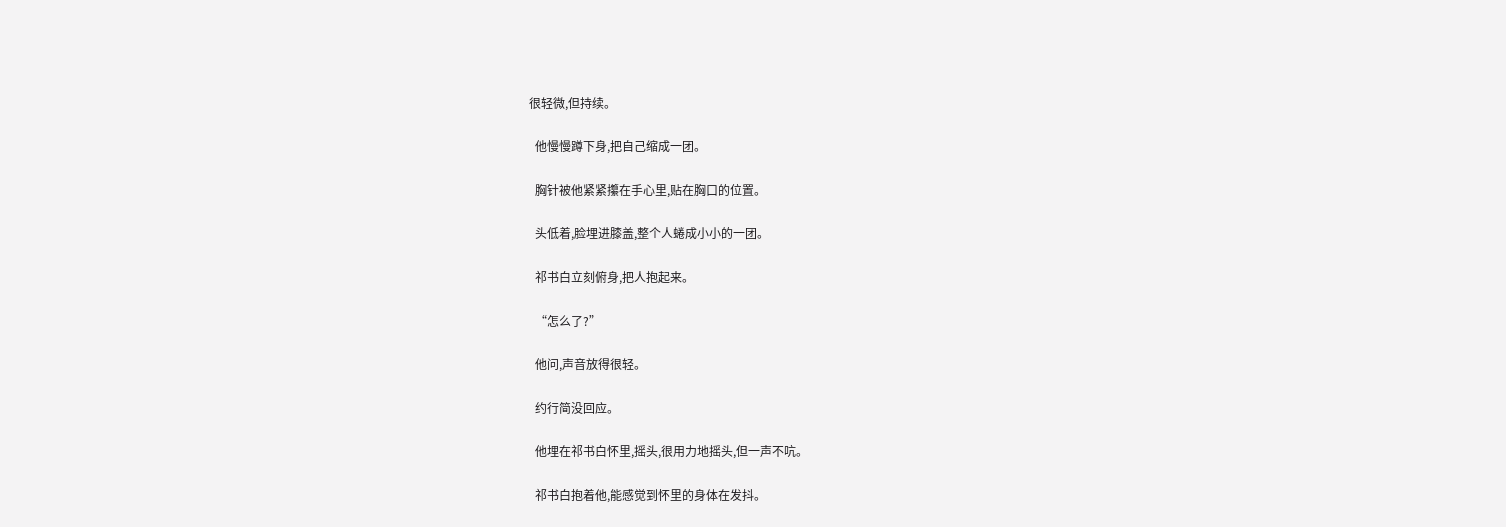很轻微,但持续。

  他慢慢蹲下身,把自己缩成一团。

  胸针被他紧紧攥在手心里,贴在胸口的位置。

  头低着,脸埋进膝盖,整个人蜷成小小的一团。

  祁书白立刻俯身,把人抱起来。

  “怎么了?”

  他问,声音放得很轻。

  约行简没回应。

  他埋在祁书白怀里,摇头,很用力地摇头,但一声不吭。

  祁书白抱着他,能感觉到怀里的身体在发抖。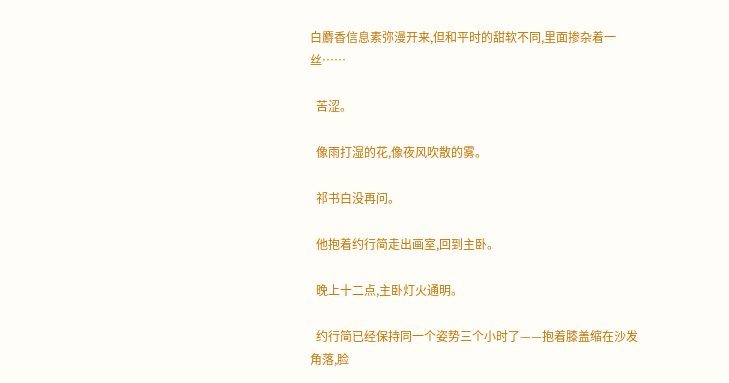白麝香信息素弥漫开来,但和平时的甜软不同,里面掺杂着一丝……

  苦涩。

  像雨打湿的花,像夜风吹散的雾。

  祁书白没再问。

  他抱着约行简走出画室,回到主卧。

  晚上十二点,主卧灯火通明。

  约行简已经保持同一个姿势三个小时了——抱着膝盖缩在沙发角落,脸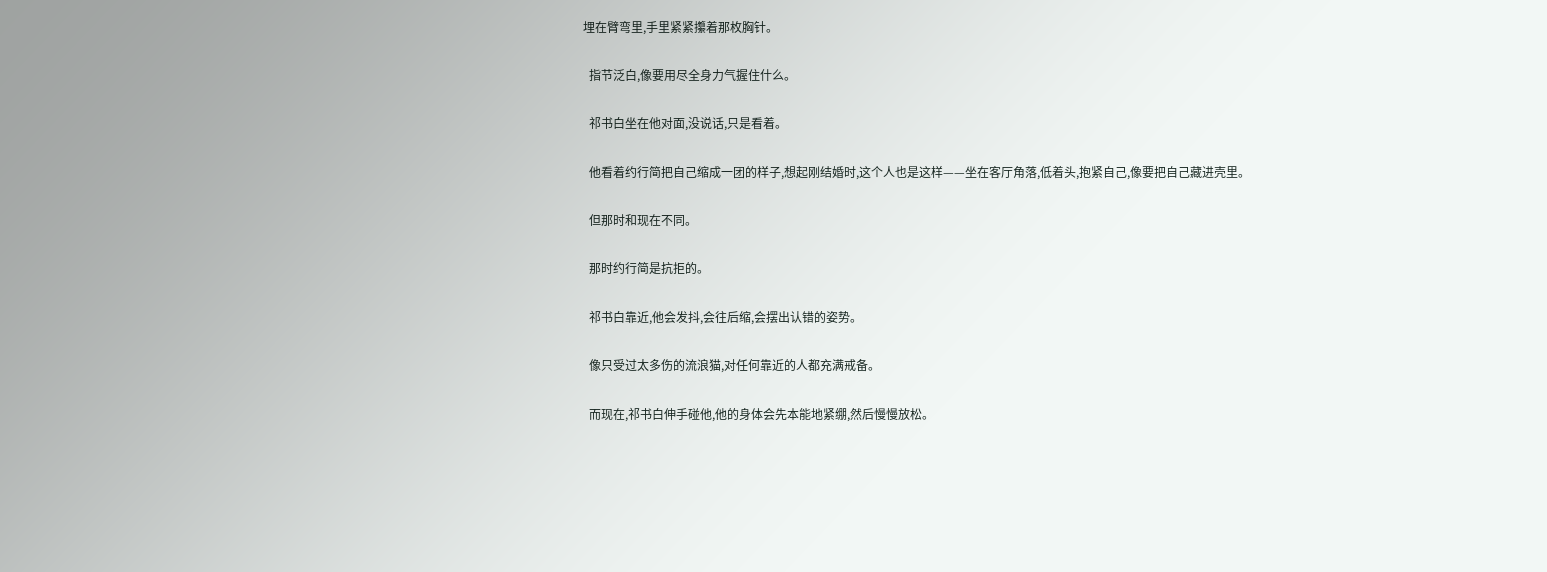埋在臂弯里,手里紧紧攥着那枚胸针。

  指节泛白,像要用尽全身力气握住什么。

  祁书白坐在他对面,没说话,只是看着。

  他看着约行简把自己缩成一团的样子,想起刚结婚时,这个人也是这样——坐在客厅角落,低着头,抱紧自己,像要把自己藏进壳里。

  但那时和现在不同。

  那时约行简是抗拒的。

  祁书白靠近,他会发抖,会往后缩,会摆出认错的姿势。

  像只受过太多伤的流浪猫,对任何靠近的人都充满戒备。

  而现在,祁书白伸手碰他,他的身体会先本能地紧绷,然后慢慢放松。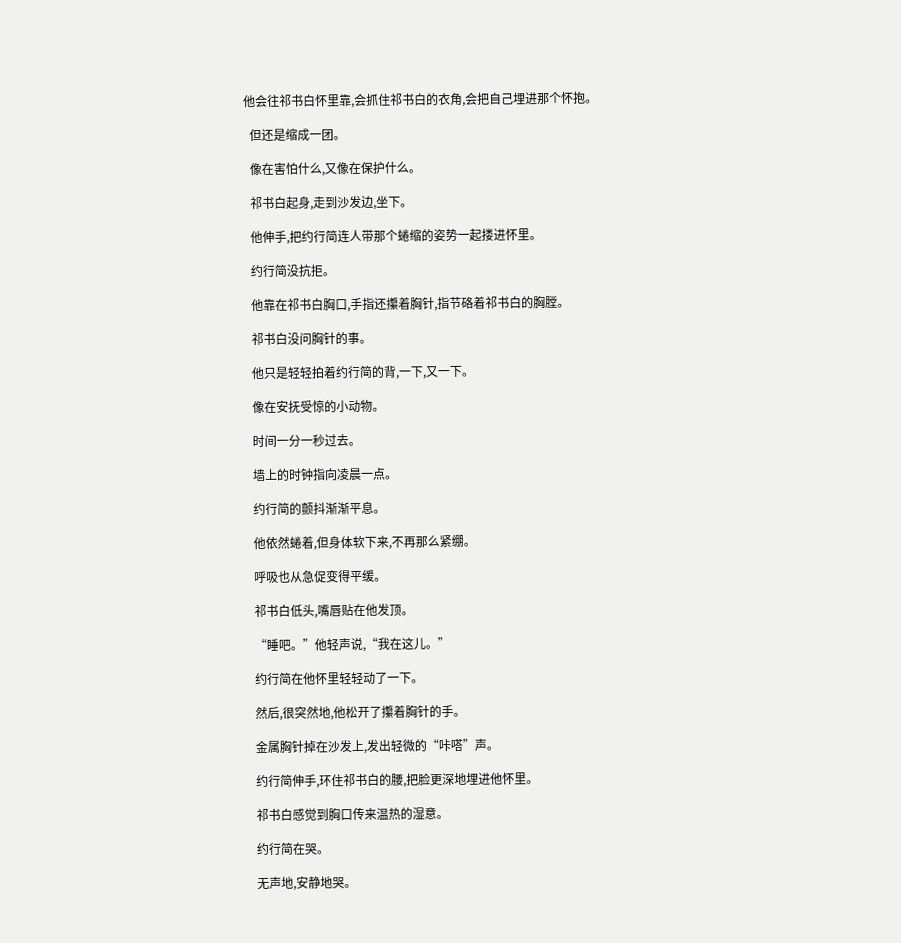他会往祁书白怀里靠,会抓住祁书白的衣角,会把自己埋进那个怀抱。

  但还是缩成一团。

  像在害怕什么,又像在保护什么。

  祁书白起身,走到沙发边,坐下。

  他伸手,把约行简连人带那个蜷缩的姿势一起搂进怀里。

  约行简没抗拒。

  他靠在祁书白胸口,手指还攥着胸针,指节硌着祁书白的胸膛。

  祁书白没问胸针的事。

  他只是轻轻拍着约行简的背,一下,又一下。

  像在安抚受惊的小动物。

  时间一分一秒过去。

  墙上的时钟指向凌晨一点。

  约行简的颤抖渐渐平息。

  他依然蜷着,但身体软下来,不再那么紧绷。

  呼吸也从急促变得平缓。

  祁书白低头,嘴唇贴在他发顶。

  “睡吧。”他轻声说,“我在这儿。”

  约行简在他怀里轻轻动了一下。

  然后,很突然地,他松开了攥着胸针的手。

  金属胸针掉在沙发上,发出轻微的“咔嗒”声。

  约行简伸手,环住祁书白的腰,把脸更深地埋进他怀里。

  祁书白感觉到胸口传来温热的湿意。

  约行简在哭。

  无声地,安静地哭。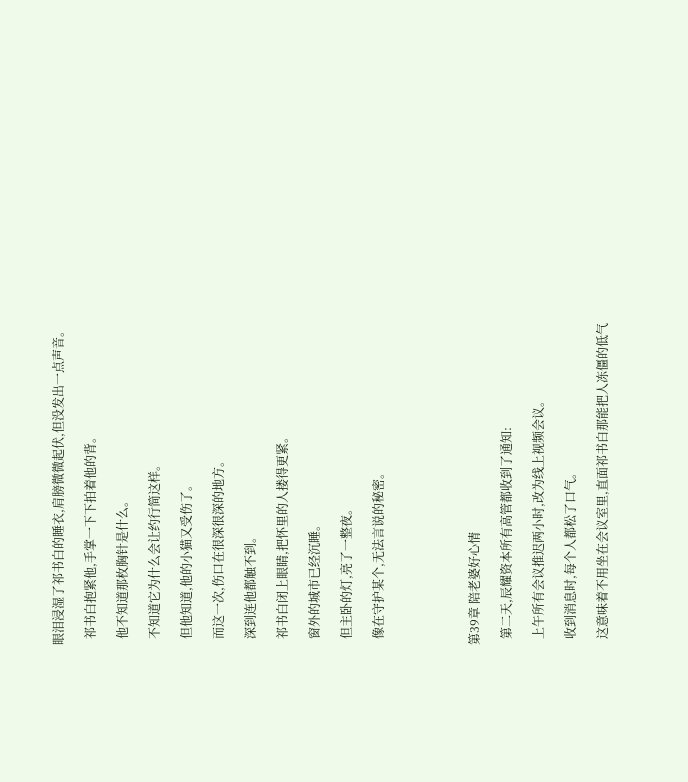眼泪浸湿了祁书白的睡衣,肩膀微微起伏,但没发出一点声音。

  祁书白抱紧他,手掌一下下拍着他的背。

  他不知道那枚胸针是什么。

  不知道它为什么会让约行简这样。

  但他知道,他的小猫又受伤了。

  而这一次,伤口在很深很深的地方。

  深到连他都触不到。

  祁书白闭上眼睛,把怀里的人搂得更紧。

  窗外的城市已经沉睡。

  但主卧的灯,亮了一整夜。

  像在守护某个,无法言说的秘密。





第39章 陪老婆好心情

  第二天,辰耀资本所有高管都收到了通知:

  上午所有会议推迟两小时,改为线上视频会议。

  收到消息时,每个人都松了口气。

  这意味着不用坐在会议室里,直面祁书白那能把人冻僵的低气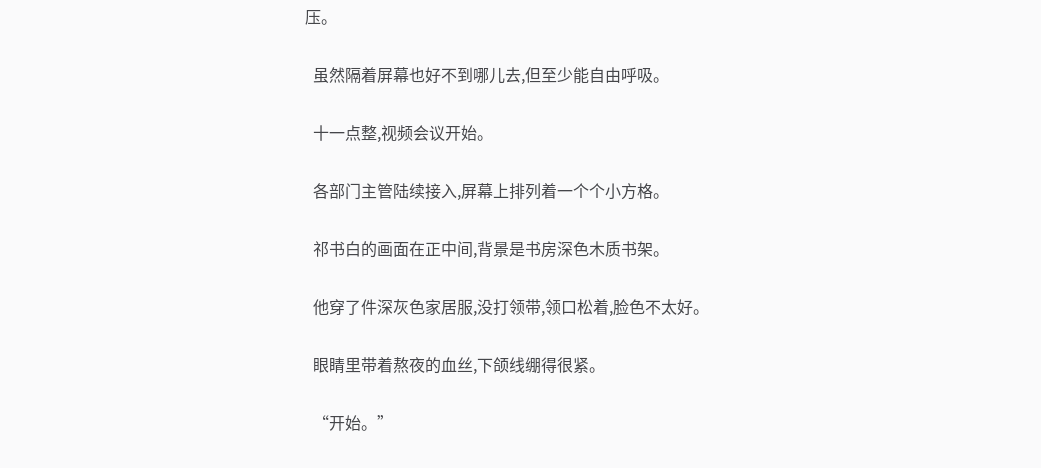压。

  虽然隔着屏幕也好不到哪儿去,但至少能自由呼吸。

  十一点整,视频会议开始。

  各部门主管陆续接入,屏幕上排列着一个个小方格。

  祁书白的画面在正中间,背景是书房深色木质书架。

  他穿了件深灰色家居服,没打领带,领口松着,脸色不太好。

  眼睛里带着熬夜的血丝,下颌线绷得很紧。

  “开始。”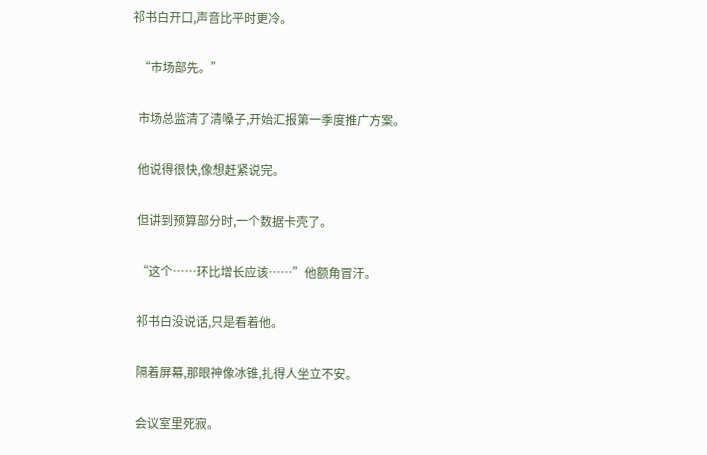祁书白开口,声音比平时更冷。

  “市场部先。”

  市场总监清了清嗓子,开始汇报第一季度推广方案。

  他说得很快,像想赶紧说完。

  但讲到预算部分时,一个数据卡壳了。

  “这个……环比增长应该……”他额角冒汗。

  祁书白没说话,只是看着他。

  隔着屏幕,那眼神像冰锥,扎得人坐立不安。

  会议室里死寂。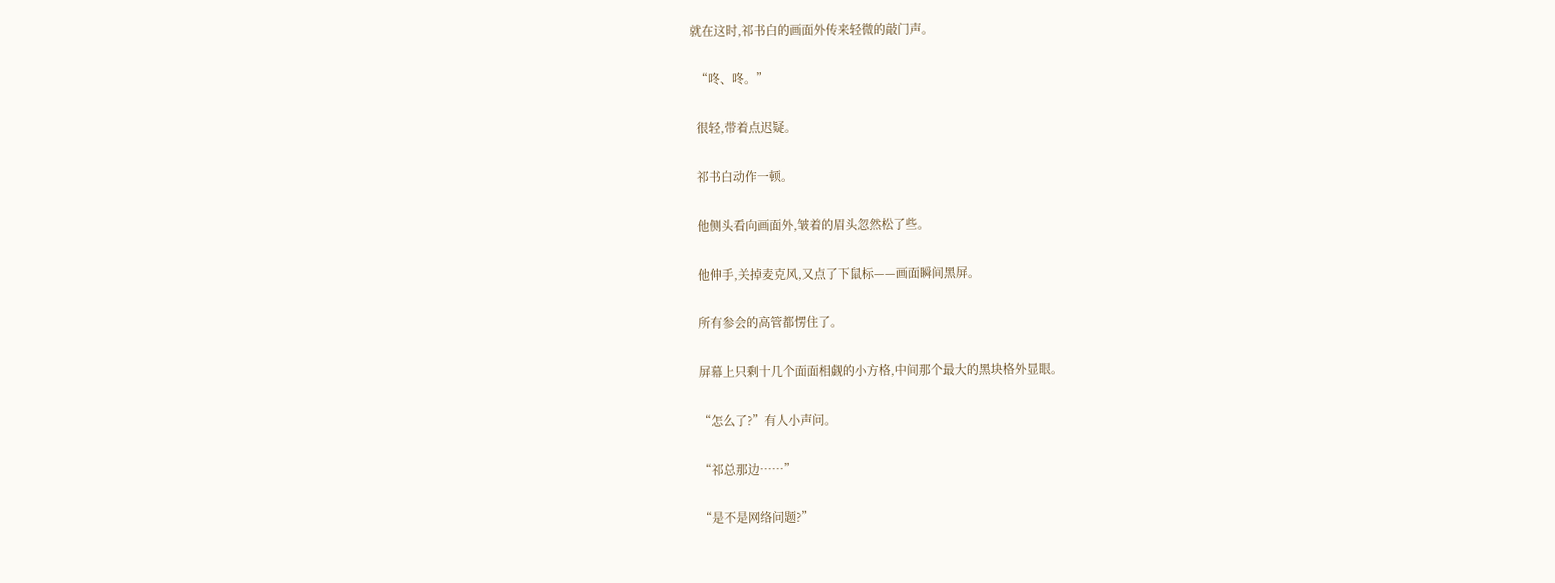就在这时,祁书白的画面外传来轻微的敲门声。

  “咚、咚。”

  很轻,带着点迟疑。

  祁书白动作一顿。

  他侧头看向画面外,皱着的眉头忽然松了些。

  他伸手,关掉麦克风,又点了下鼠标——画面瞬间黑屏。

  所有参会的高管都愣住了。

  屏幕上只剩十几个面面相觑的小方格,中间那个最大的黑块格外显眼。

  “怎么了?”有人小声问。

  “祁总那边……”

  “是不是网络问题?”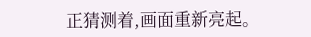正猜测着,画面重新亮起。